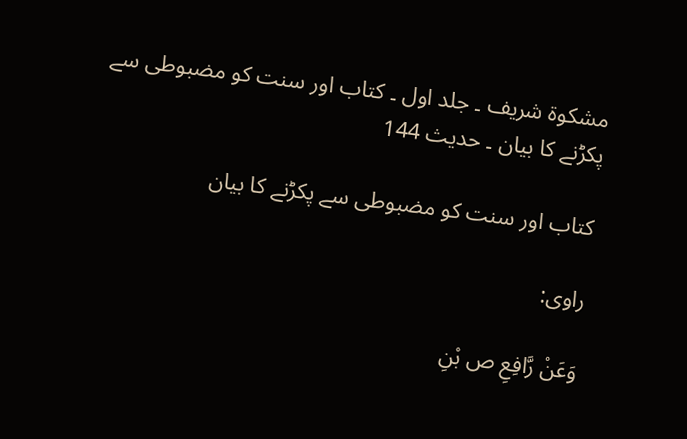مشکوۃ شریف ۔ جلد اول ۔ کتاب اور سنت کو مضبوطی سے پکڑنے کا بیان ۔ حدیث 144

کتاب اور سنت کو مضبوطی سے پکڑنے کا بیان

راوی:

وَعَنْ رَّافِعِ ص بْنِ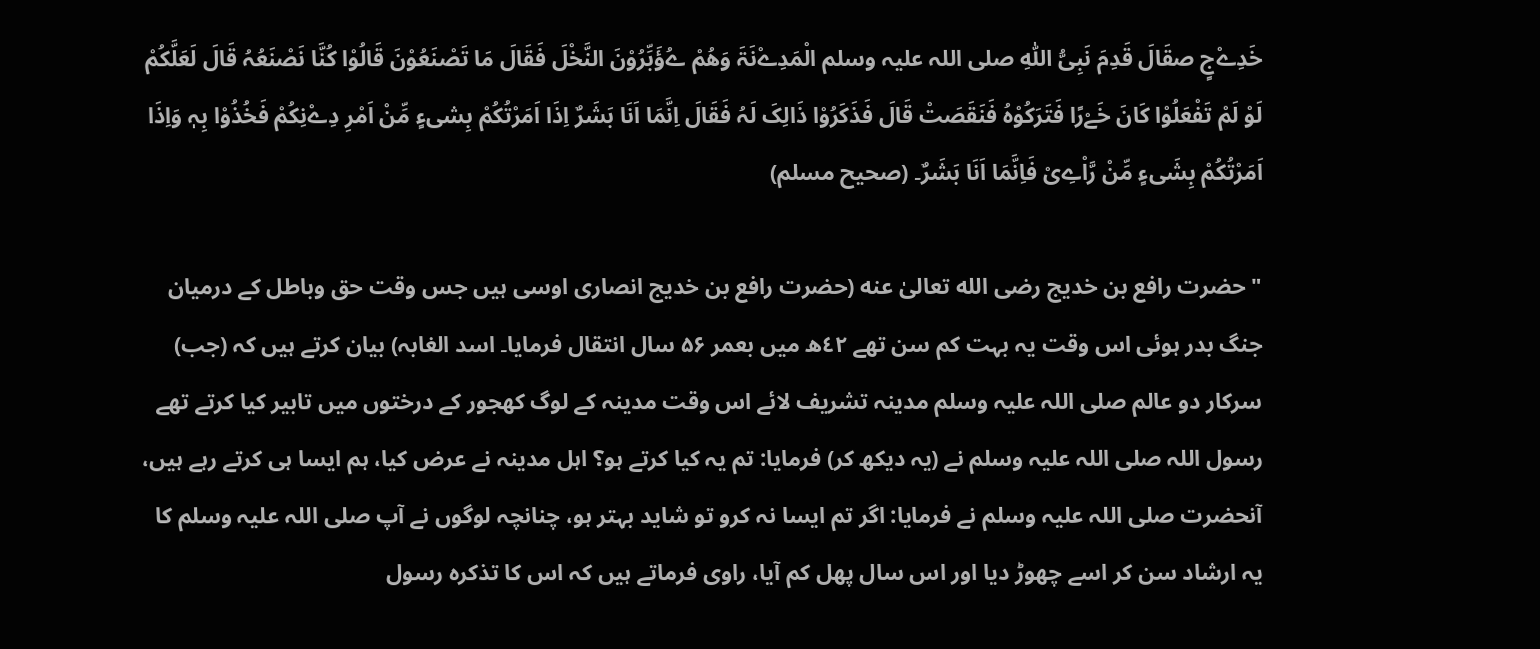خَدِےْجٍ صقَالَ قَدِمَ نَبِیُّ اللّٰہِ صلی اللہ علیہ وسلم الْمَدِےْنَۃَ وَھُمْ ےُؤَبِّرُوْنَ النَّخْلَ فَقَالَ مَا تَصْنَعُوْنَ قَالُوْا کُنَّا نَصْنَعُہُ قَالَ لَعَلَّکُمْ لَوْ لَمْ تَفْعَلُوْا کَانَ خَےْرًا فَتَرَکُوْہُ فَنَقَصَتْ قَالَ فَذَکَرُوْا ذَالِکَ لَہُ فَقَالَ اِنَّمَا اَنَا بَشَرٌ اِذَا اَمَرْتُکُمْ بِشیءٍ مِّنْ اَمْرِ دِےْنِکُمْ فَخُذُوْا بِہٖ وَاِذَا اَمَرْتُکُمْ بِشَیءٍ مِّنْ رَّاْےِیْ فَاِنَّمَا اَنَا بَشَرٌ۔ (صحیح مسلم)

" حضرت رافع بن خدیج رضی الله تعالیٰ عنه (حضرت رافع بن خدیج انصاری اوسی ہیں جس وقت حق وباطل کے درمیان جنگ بدر ہوئی اس وقت یہ بہت کم سن تھے ٤٢ھ میں بعمر ۵۶ سال انتقال فرمایا۔ اسد الغابہ) بیان کرتے ہیں کہ (جب) سرکار دو عالم صلی اللہ علیہ وسلم مدینہ تشریف لائے اس وقت مدینہ کے لوگ کھجور کے درختوں میں تابیر کیا کرتے تھے رسول اللہ صلی اللہ علیہ وسلم نے (یہ دیکھ کر) فرمایا: تم یہ کیا کرتے ہو؟ اہل مدینہ نے عرض کیا، ہم ایسا ہی کرتے رہے ہیں، آنحضرت صلی اللہ علیہ وسلم نے فرمایا: اگر تم ایسا نہ کرو تو شاید بہتر ہو، چنانچہ لوگوں نے آپ صلی اللہ علیہ وسلم کا یہ ارشاد سن کر اسے چھوڑ دیا اور اس سال پھل کم آیا، راوی فرماتے ہیں کہ اس کا تذکرہ رسول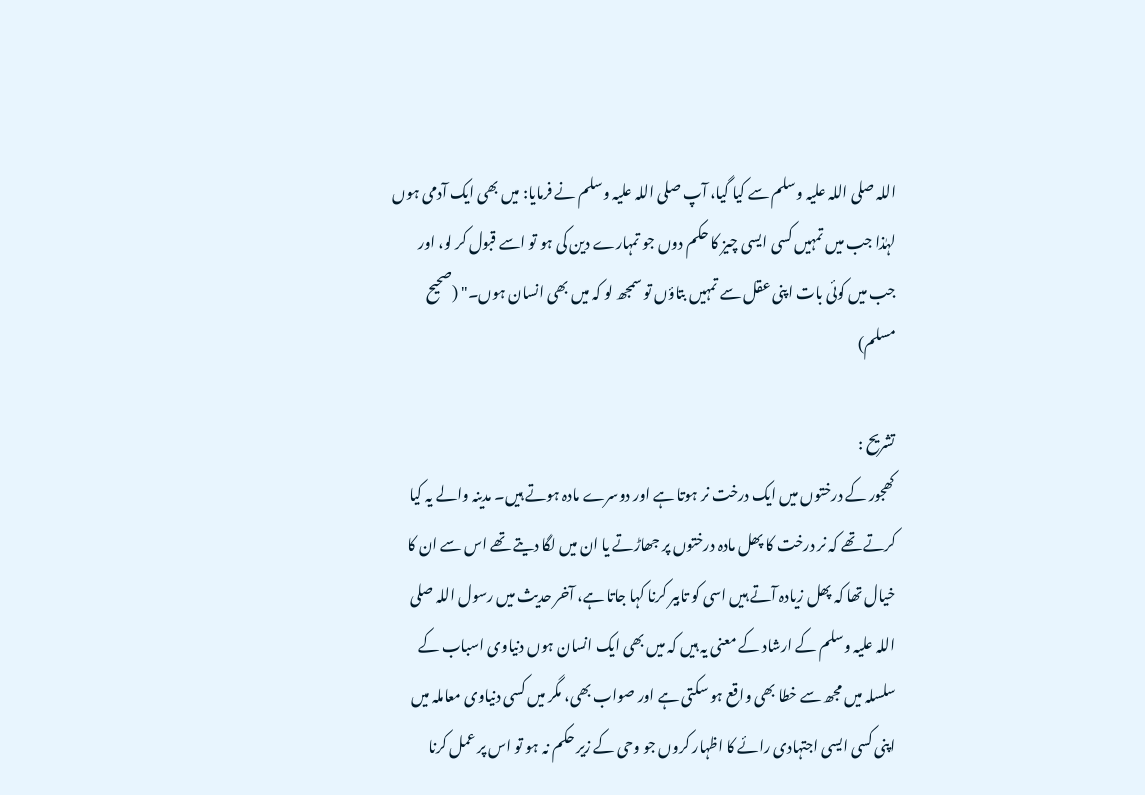اللہ صلی اللہ علیہ وسلم سے کیا گیا، آپ صلی اللہ علیہ وسلم نے فرمایا: میں بھی ایک آدمی ہوں لہٰذا جب میں تمہیں کسی ایسی چیز کا حکم دوں جو تمہارے دین کی ہو تو اسے قبول کر لو، اور جب میں کوئی بات اپنی عقل سے تمہیں بتاؤں تو سمجھ لو کہ میں بھی انسان ہوں۔" (صحیح مسلم)

تشریح :
کھجور کے درختوں میں ایک درخت نر ہوتا ہے اور دوسرے مادہ ہوتے ہیں۔ مدینہ والے یہ کیا کرتے تھے کہ نر درخت کا پھل مادہ درختوں پر جھاڑتے یا ان میں لگا دیتے تھے اس سے ان کا خیال تھا کہ پھل زیادہ آتے ہیں اسی کو تابیر کرنا کہا جاتا ہے، آخر حدیث میں رسول اللہ صلی اللہ علیہ وسلم کے ارشاد کے معنی یہ ہیں کہ میں بھی ایک انسان ہوں دنیاوی اسباب کے سلسلہ میں مجھ سے خطا بھی واقع ہو سکتی ہے اور صواب بھی، مگر میں کسی دنیاوی معاملہ میں اپنی کسی ایسی اجتہادی رائے کا اظہار کروں جو وحی کے زیر حکم نہ ہو تو اس پر عمل کرنا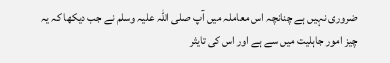ضروری نہیں ہے چنانچہ اس معاملہ میں آپ صلی اللہ علیہ وسلم نے جب دیکھا کہ یہ چیز امور جاہلیت میں سے ہے اور اس کی تایثر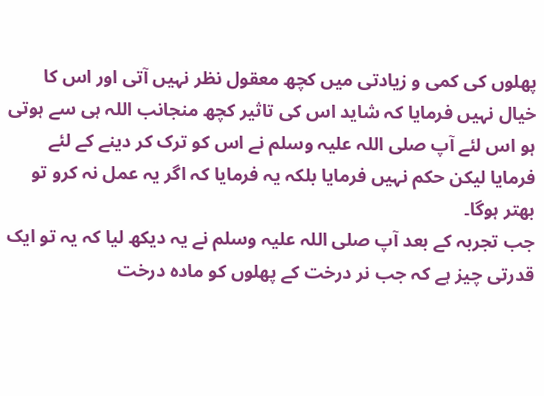پھلوں کی کمی و زیادتی میں کچھ معقول نظر نہیں آتی اور اس کا خیال نہیں فرمایا کہ شاید اس کی تاثیر کچھ منجانب اللہ ہی سے ہوتی ہو اس لئے آپ صلی اللہ علیہ وسلم نے اس کو ترک کر دینے کے لئے فرمایا لیکن حکم نہیں فرمایا بلکہ یہ فرمایا کہ اگر یہ عمل نہ کرو تو بهتر ہوگا۔
جب تجربہ کے بعد آپ صلی اللہ علیہ وسلم نے یہ دیکھ لیا کہ یہ تو ایک قدرتی چیز ہے کہ جب نر درخت کے پھلوں کو مادہ درخت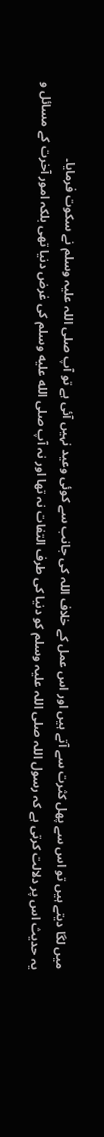میں لگا دیتے ہیں تو اس سے پھل کثرت سے آتے ہیں اور اس عمل کے خلاف اللہ کی جانب سے کوئی وعید نہیں آئی ہے تو آپ صلی اللہ علیہ وسلم نے سکوت فرمایا۔
یہ حدیث اس پر دلالت کرتی ہے کہ رسول اللہ صلی اللہ علیہ وسلم کو دنیا کی طرف التفات نہ تھا اور نہ آپ صلی الله علیه وسلم کی غرض دنیا تھی بلکہ امور آخرت کے مسائل و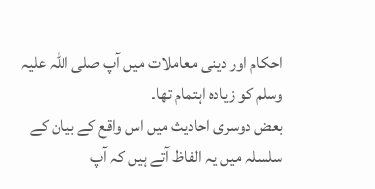احکام اور دینی معاملات میں آپ صلی اللہ علیہ وسلم کو زیادہ اہتمام تھا۔
بعض دوسری احادیث میں اس واقع کے بیان کے سلسلہ میں یہ الفاظ آتے ہیں کہ آپ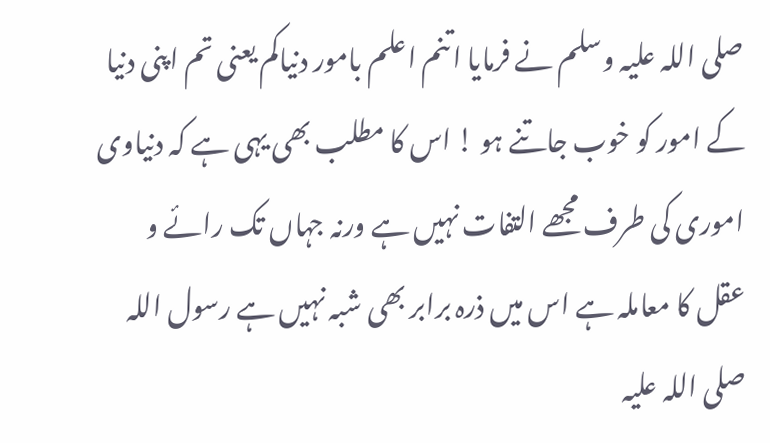صلی اللہ علیہ وسلم نے فرمایا اتنم اعلم بامور دنیاکم یعنی تم اپنی دنیا کے امور کو خوب جاتنے ہو ! اس کا مطلب بھی یہی ہے کہ دنیاوی اموری کی طرف مجھے التفات نہیں ہے ورنہ جہاں تک رائے و عقل کا معاملہ ہے اس میں ذرہ برابر بھی شبہ نہیں ہے رسول اللہ صلی اللہ علیہ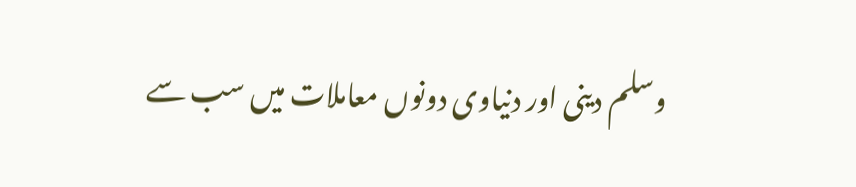وسلم دینی اور دنیاوی دونوں معاملات میں سب سے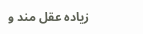زیادہ عقل مند و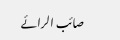صائب الرائے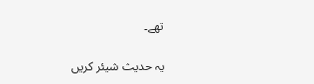تھے۔

یہ حدیث شیئر کریں